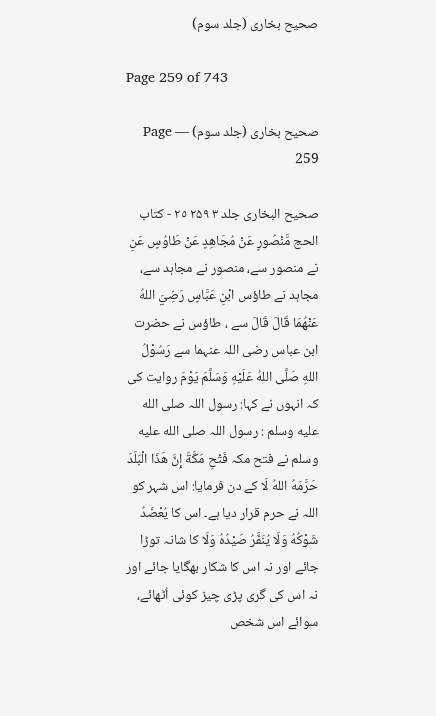صحیح بخاری (جلد سوم)

Page 259 of 743

صحیح بخاری (جلد سوم) — Page 259

صحيح البخاری جلد ۳ ۲۵۹ ٢٥ - كتاب الحج مَّنْصُورٍ عَنْ مُجَاهِدٍ عَنْ طَاوُسٍ عَنِ نے منصور سے، منصور نے مجاہد سے، مجاہد نے طاؤس ابْنِ عَبَّاسٍ رَضِيَ اللهُ عَنْهُمَا قَالَ قَالَ سے ، طاؤس نے حضرت ابن عباس رضی اللہ عنہما سے رَسُوْلُ اللهِ صَلَّى اللهُ عَلَيْهِ وَسَلَّمَ يَوْمَ روایت کی کہ انہوں نے کہا: رسول اللہ صلى الله عليه وسلم : رسول اللہ صلى الله عليه وسلم نے فتح مکہ فَتْحِ مَكَّةَ إِنَّ هَذَا الْبَلَدَ حَرَّمَهُ اللهُ لَا کے دن فرمایا: اس شہر کو اللہ نے حرم قرار دیا ہے۔ اس کا يُعْضَدُ شَوْكُهُ وَلَا يُنَفَّرُ صَيْدُهُ وَلَا کا شانہ توڑا جائے اور نہ اس کا شکار بھگایا جائے اور نہ اس کی گری پڑی چیز کوئی اُٹھائے، سوائے اس شخص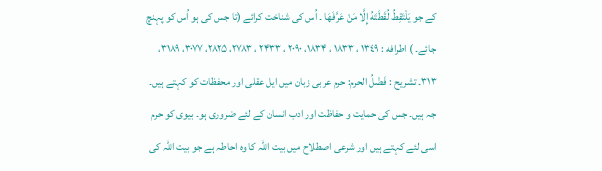کے جو يَلْتَقِطُ لُقَطَتَهُ إِلَّا مَنْ عَرَّفَهَا ۔ اُس کی شناخت کرائے (تا جس کی ہو اُس کو پہنچ جائے۔ ) اطرافه : ١٣٤٩ ، ۱۸۳۳ ، ۱۸۳۴، ۲۰۹۰ ، ۲۴۳۳ ، ۲۷۸۳، ۲۸۲۵، ۳۰۷۷، ۳۱۸۹، ۳۱۳۔ تشريح : فَضْلُ الحرم: حرم عربی زبان میں ایل عقلی اور محفظات کو کہتے ہیں۔ جہ ہیں۔ جس کی حمایت و حفاظت اور ادب انسان کے لئے ضروری ہو۔ بیوی کو حرم اسی لئے کہتے ہیں اور شرعی اصطلاح میں بیت اللہ کا وہ احاطہ ہے جو بیت اللہ کی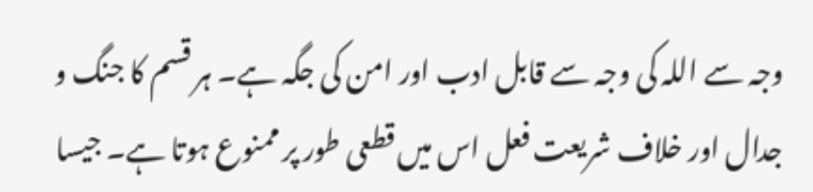وجہ سے اللہ کی وجہ سے قابل ادب اور امن کی جگہ ہے۔ ہر قسم کا جنگ و جدال اور خلاف شریعت فعل اس میں قطعی طور پر ممنوع ہوتا ہے۔ جیسا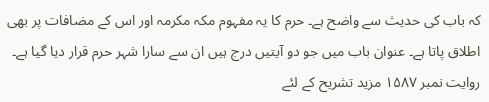کہ باب کی حدیث سے واضح ہے۔ حرم کا یہ مفہوم مکہ مکرمہ اور اس کے مضافات پر بھی اطلاق پاتا ہے۔ عنوان باب میں جو دو آیتیں درج ہیں ان سے سارا شہر حرم قرار دیا گیا ہے۔ روایت نمبر ۱۵۸۷ مزید تشریح کے لئے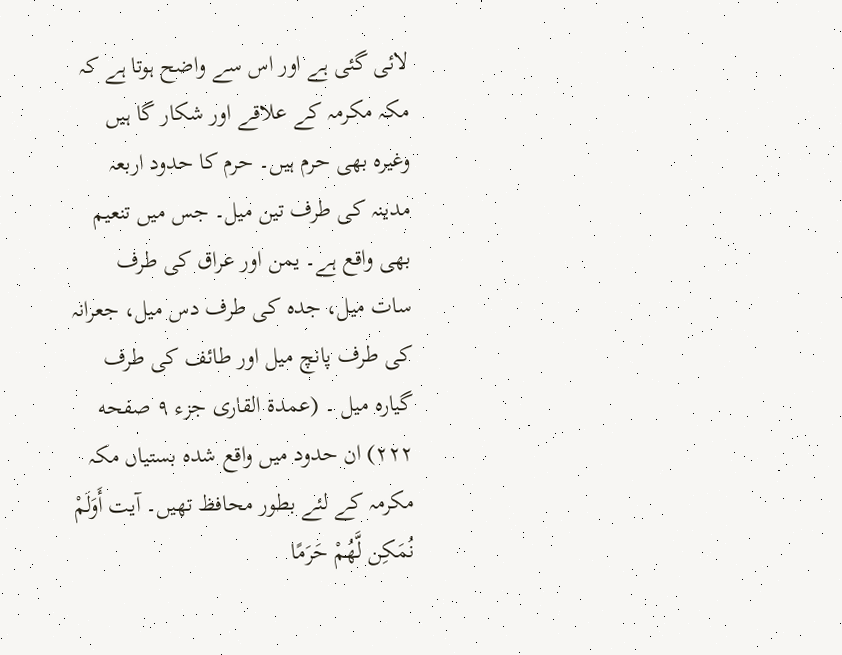لائی گئی ہے اور اس سے واضح ہوتا ہے کہ مکہ مکرمہ کے علاقے اور شکار گا ہیں وغیرہ بھی حرم ہیں۔ حرم کا حدود اربعہ مدینہ کی طرف تین میل۔ جس میں تنعیم بھی واقع ہے۔ یمن اور عراق کی طرف سات میل، جدہ کی طرف دس میل، جعرانہ کی طرف پانچ میل اور طائف کی طرف گیارہ میل ۔ (عمدۃ القاری جزء ۹ صفحه ۲۲۲) ان حدود میں واقع شدہ بستیاں مکہ مکرمہ کے لئے بطور محافظ تھیں۔ آیت أَوَلَمْ نُمَكِن لَّهُمْ حَرَمًا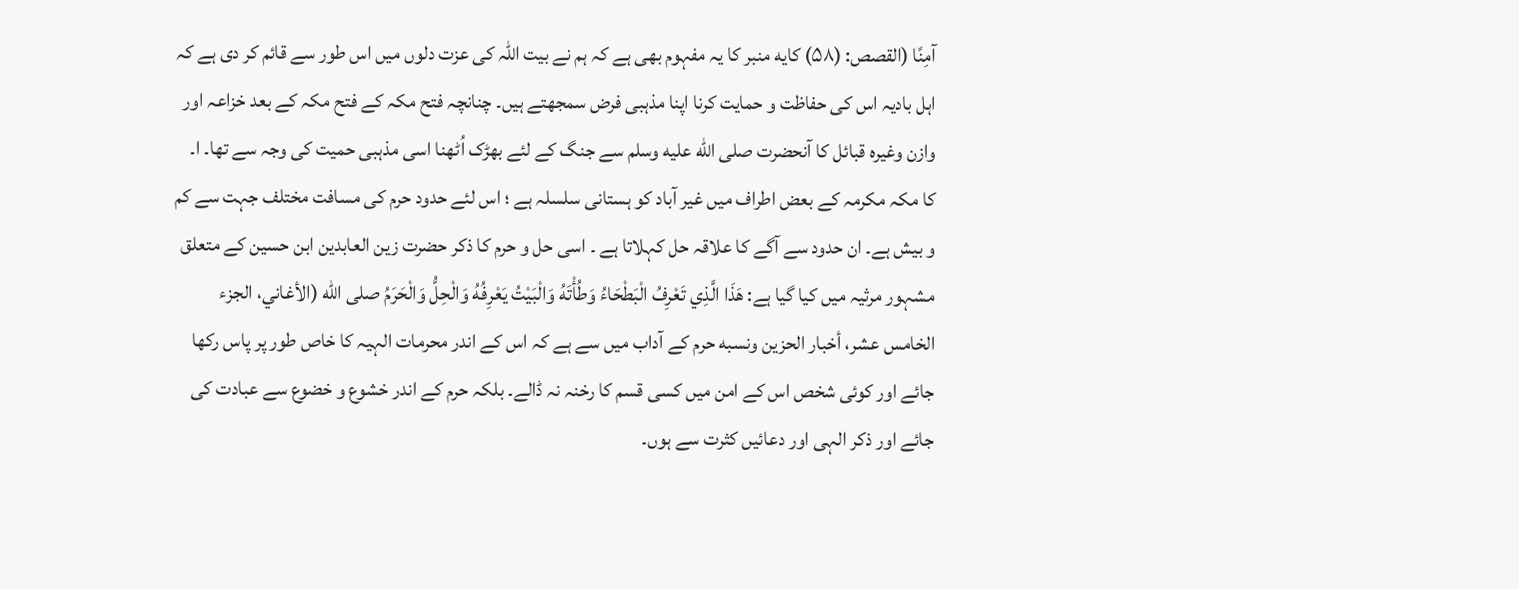آمِنًا (القصص: (۵۸) كايه منبر کا یہ مفہوم بھی ہے کہ ہم نے بیت اللہ کی عزت دلوں میں اس طور سے قائم کر دی ہے کہ اہل بادیہ اس کی حفاظت و حمایت کرنا اپنا مذہبی فرض سمجھتے ہیں۔ چنانچہ فتح مکہ کے فتح مکہ کے بعد خزاعہ اور وازن وغیرہ قبائل کا آنحضرت صلى الله عليه وسلم سے جنگ کے لئے بھڑک اُٹھنا اسی مذہبی حمیت کی وجہ سے تھا۔ ا۔ کا مکہ مکرمہ کے بعض اطراف میں غیر آباد کو ہستانی سلسلہ ہے ؛ اس لئے حدود حرم کی مسافت مختلف جہت سے کم و بیش ہے۔ ان حدود سے آگے کا علاقہ حل کہلاتا ہے ۔ اسی حل و حرم کا ذکر حضرت زین العابدین ابن حسین کے متعلق مشہور مرثیہ میں کیا گیا ہے: هَذَا الَّذِي تَعْرِفُ الْبَطْحَاءُ وَطُأْتَهُ وَالْبَيْتُ يَعْرِفُهُ وَالْحِلُّ وَالْحَرَمُ صلى الله (الأغاني، الجزء الخامس عشر، أخبار الحزين ونسبه حرم کے آداب میں سے ہے کہ اس کے اندر محرمات الہیہ کا خاص طور پر پاس رکھا جائے اور کوئی شخص اس کے امن میں کسی قسم کا رخنہ نہ ڈالے۔ بلکہ حرم کے اندر خشوع و خضوع سے عبادت کی جائے اور ذکر الہی اور دعائیں کثرت سے ہوں۔